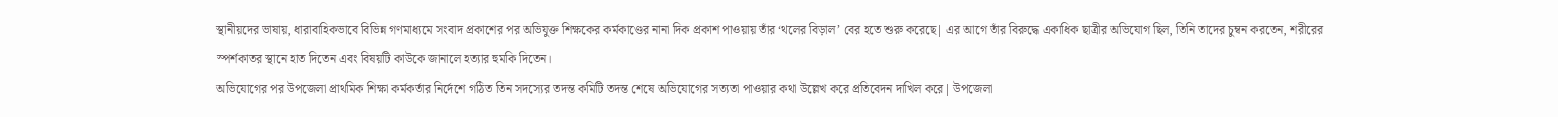স্থানীয়দের ভাষায়, ধারাবাহিকভাবে বিভিন্ন গণমাধ্যমে সংবাদ প্রকাশের পর অভিযুক্ত শিক্ষকের কর্মকাণ্ডের নানা দিক প্রকাশ পাওয়ায় তাঁর ‘থলের বিড়াল’ বের হতে শুরু করেছে| এর আগে তাঁর বিরুদ্ধে একাধিক ছাত্রীর অভিযোগ ছিল, তিনি তাদের চুম্বন করতেন, শরীরের স্পর্শকাতর স্থানে হাত দিতেন এবং বিষয়টি কাউকে জানালে হত্যার হুমকি দিতেন।
অভিযোগের পর উপজেলা প্রাথমিক শিক্ষা কর্মকর্তার নির্দেশে গঠিত তিন সদস্যের তদন্ত কমিটি তদন্ত শেষে অভিযোগের সত্যতা পাওয়ার কথা উল্লেখ করে প্রতিবেদন দাখিল করে| উপজেলা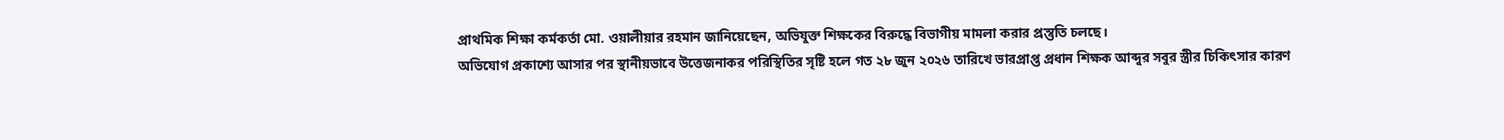প্রাথমিক শিক্ষা কর্মকর্তা মো. ওয়ালীয়ার রহমান জানিয়েছেন, অভিযুক্ত শিক্ষকের বিরুদ্ধে বিভাগীয় মামলা করার প্রস্তুতি চলছে।
অভিযোগ প্রকাশ্যে আসার পর স্থানীয়ভাবে উত্তেজনাকর পরিস্থিতির সৃষ্টি হলে গত ২৮ জুন ২০২৬ তারিখে ভারপ্রাপ্ত প্রধান শিক্ষক আব্দুর সবুর স্ত্রীর চিকিৎসার কারণ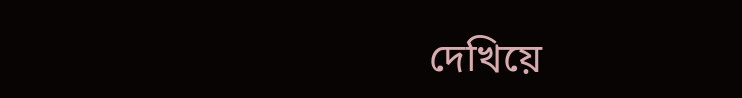দেখিয়ে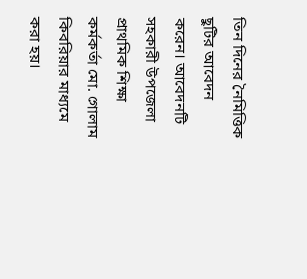তিন দিনের নৈমিত্তিক ছুটির আবেদন করেন। আবেদনটি সহকারী উপজেলা প্রাথমিক শিক্ষা কর্মকর্তা মো. গোলাম কিবরিয়ার মাধ্যমে করা হয়।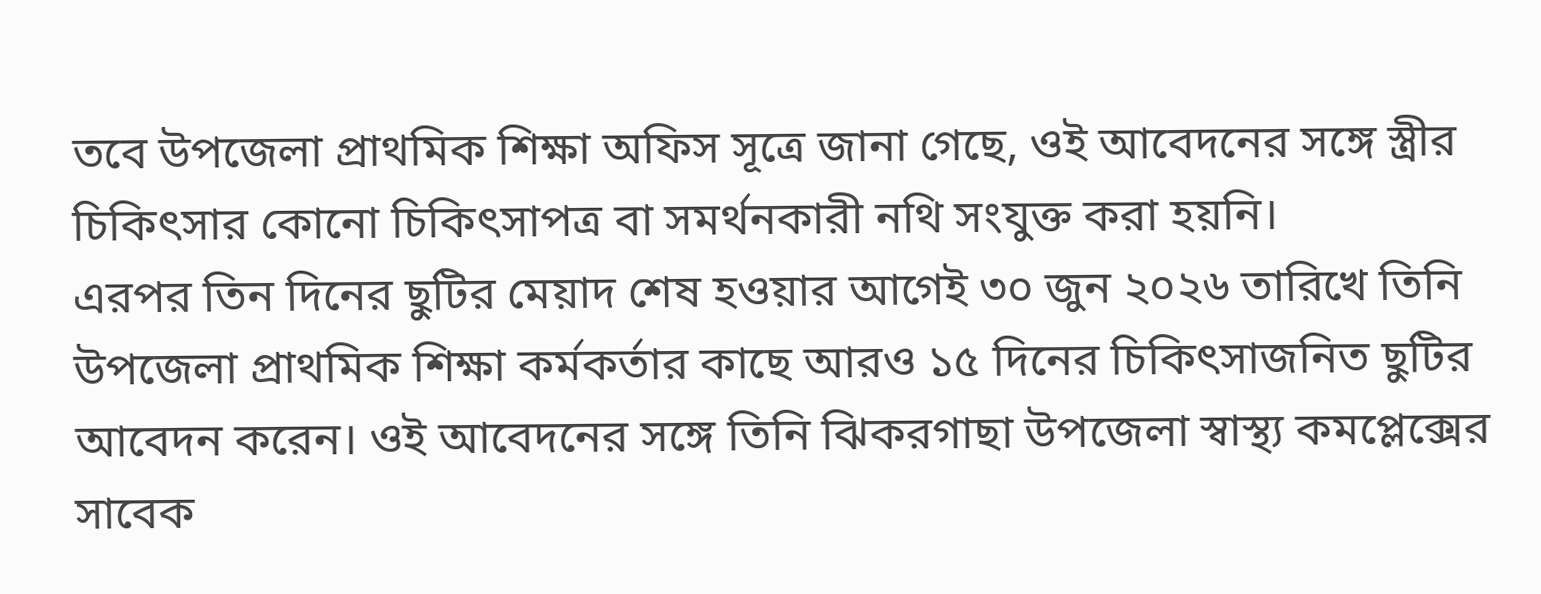তবে উপজেলা প্রাথমিক শিক্ষা অফিস সূত্রে জানা গেছে, ওই আবেদনের সঙ্গে স্ত্রীর চিকিৎসার কোনো চিকিৎসাপত্র বা সমর্থনকারী নথি সংযুক্ত করা হয়নি।
এরপর তিন দিনের ছুটির মেয়াদ শেষ হওয়ার আগেই ৩০ জুন ২০২৬ তারিখে তিনি উপজেলা প্রাথমিক শিক্ষা কর্মকর্তার কাছে আরও ১৫ দিনের চিকিৎসাজনিত ছুটির আবেদন করেন। ওই আবেদনের সঙ্গে তিনি ঝিকরগাছা উপজেলা স্বাস্থ্য কমপ্লেক্সের সাবেক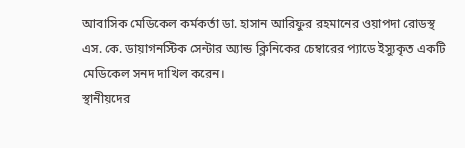আবাসিক মেডিকেল কর্মকর্তা ডা. হাসান আরিফুর রহমানের ওয়াপদা রোডস্থ এস. কে. ডায়াগনস্টিক সেন্টার অ্যান্ড ক্লিনিকের চেম্বারের প্যাডে ইস্যুকৃত একটি মেডিকেল সনদ দাখিল করেন।
স্থানীয়দের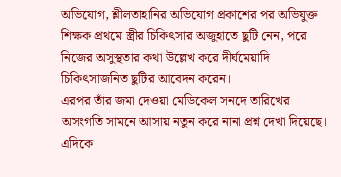অভিযোগ, শ্লীলতাহানির অভিযোগ প্রকাশের পর অভিযুক্ত শিক্ষক প্রথমে স্ত্রীর চিকিৎসার অজুহাতে ছুটি নেন, পরে নিজের অসুস্থতার কথা উল্লেখ করে দীর্ঘমেয়াদি চিকিৎসাজনিত ছুটির আবেদন করেন।
এরপর তাঁর জমা দেওয়া মেডিকেল সনদে তারিখের অসংগতি সামনে আসায় নতুন করে নানা প্রশ্ন দেখা দিয়েছে। এদিকে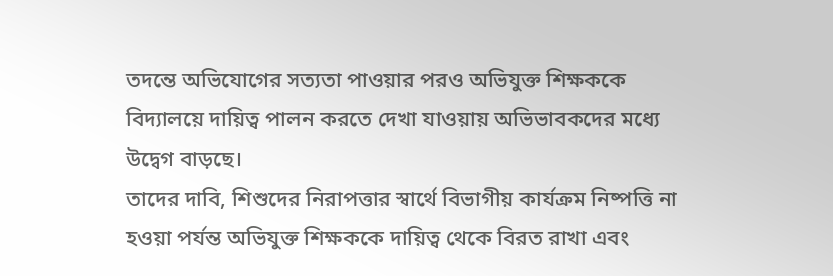তদন্তে অভিযোগের সত্যতা পাওয়ার পরও অভিযুক্ত শিক্ষককে বিদ্যালয়ে দায়িত্ব পালন করতে দেখা যাওয়ায় অভিভাবকদের মধ্যে উদ্বেগ বাড়ছে।
তাদের দাবি, শিশুদের নিরাপত্তার স্বার্থে বিভাগীয় কার্যক্রম নিষ্পত্তি না হওয়া পর্যন্ত অভিযুক্ত শিক্ষককে দায়িত্ব থেকে বিরত রাখা এবং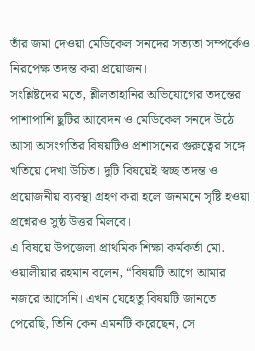তাঁর জমা দেওয়া মেডিকেল সনদের সত্যতা সম্পর্কেও নিরপেক্ষ তদন্ত করা প্রয়োজন।
সংশ্লিষ্টদের মতে, শ্লীলতাহানির অভিযোগের তদন্তের পাশাপাশি ছুটির আবেদন ও মেডিকেল সনদে উঠে আসা অসংগতির বিষয়টিও প্রশাসনের গুরুত্বের সঙ্গে খতিয়ে দেখা উচিত। দুটি বিষয়েই স্বচ্ছ তদন্ত ও প্রয়োজনীয় ব্যবস্থা গ্রহণ করা হলে জনমনে সৃষ্টি হওয়া প্রশ্নেরও সুষ্ঠ উত্তর মিলবে।
এ বিষয়ে উপজেলা প্রাথমিক শিক্ষা কর্মকর্তা মো. ওয়ালীয়ার রহমান বলেন, “বিষয়টি আগে আমার নজরে আসেনি। এখন যেহেতু বিষয়টি জানতে পেরেছি, তিনি কেন এমনটি করেছেন, সে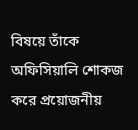বিষয়ে তাঁকে অফিসিয়ালি শোকজ করে প্রয়োজনীয়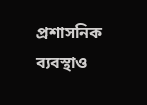প্রশাসনিক ব্যবস্থাও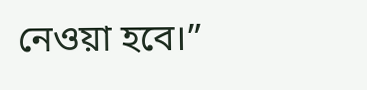নেওয়া হবে।”